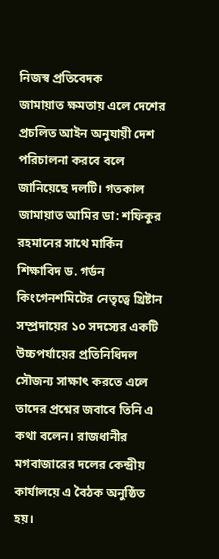নিজস্ব প্রতিবেদক
জামায়াত ক্ষমতায় এলে দেশের প্রচলিত আইন অনুযায়ী দেশ পরিচালনা করবে বলে জানিয়েছে দলটি। গতকাল জামায়াত আমির ডা: শফিকুর রহমানের সাথে মার্কিন শিক্ষাবিদ ড. গর্ডন কিংগেনশমিটের নেতৃত্বে খ্রিষ্টান সম্প্রদায়ের ১০ সদস্যের একটি উচ্চপর্যায়ের প্রতিনিধিদল সৌজন্য সাক্ষাৎ করতে এলে তাদের প্রশ্নের জবাবে তিনি এ কথা বলেন। রাজধানীর মগবাজারের দলের কেন্দ্রীয় কার্যালয়ে এ বৈঠক অনুষ্ঠিত হয়।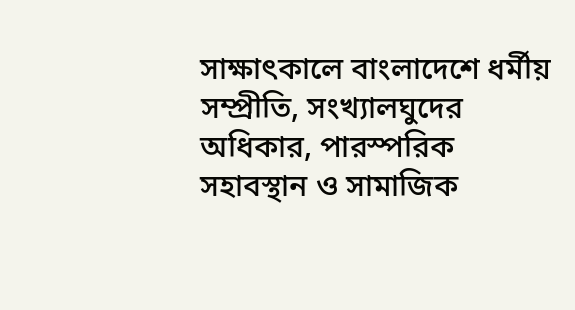সাক্ষাৎকালে বাংলাদেশে ধর্মীয় সম্প্রীতি, সংখ্যালঘুদের অধিকার, পারস্পরিক সহাবস্থান ও সামাজিক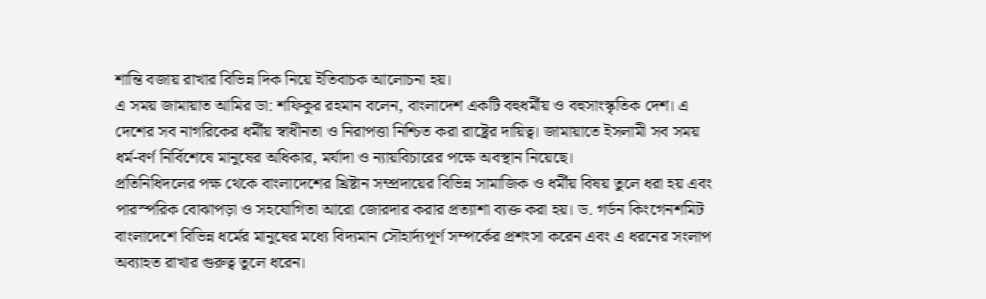শান্তি বজায় রাখার বিভিন্ন দিক নিয়ে ইতিবাচক আলোচনা হয়।
এ সময় জামায়াত আমির ডা: শফিকুর রহমান বলেন, বাংলাদেশ একটি বহুধর্মীয় ও বহুসাংস্কৃতিক দেশ। এ দেশের সব নাগরিকের ধর্মীয় স্বাধীনতা ও নিরাপত্তা নিশ্চিত করা রাষ্ট্রের দায়িত্ব। জামায়াতে ইসলামী সব সময় ধর্ম-বর্ণ নির্বিশেষে মানুষের অধিকার, মর্যাদা ও ন্যায়বিচারের পক্ষে অবস্থান নিয়েছে।
প্রতিনিধিদলের পক্ষ থেকে বাংলাদেশের খ্রিষ্টান সম্প্রদায়ের বিভিন্ন সামাজিক ও ধর্মীয় বিষয় তুলে ধরা হয় এবং পারস্পরিক বোঝাপড়া ও সহযোগিতা আরো জোরদার করার প্রত্যাশা ব্যক্ত করা হয়। ড. গর্ডন কিংগেনশমিট বাংলাদেশে বিভিন্ন ধর্মের মানুষের মধ্যে বিদ্যমান সৌহার্দ্যপূর্ণ সম্পর্কের প্রশংসা করেন এবং এ ধরনের সংলাপ অব্যাহত রাখার গুরুত্ব তুলে ধরেন।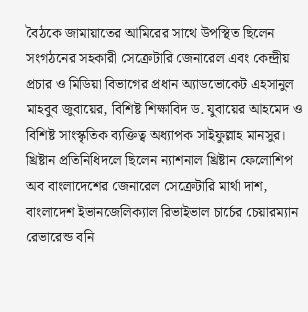বৈঠকে জামায়াতের আমিরের সাথে উপস্থিত ছিলেন সংগঠনের সহকারী সেক্রেটারি জেনারেল এবং কেন্দ্রীয় প্রচার ও মিডিয়া বিভাগের প্রধান অ্যাডভোকেট এহসানুল মাহবুব জুবায়ের, বিশিষ্ট শিক্ষাবিদ ড. যুবায়ের আহমেদ ও বিশিষ্ট সাংস্কৃতিক ব্যক্তিত্ব অধ্যাপক সাইফুল্লাহ মানসুর। খ্রিষ্টান প্রতিনিধিদলে ছিলেন ন্যাশনাল খ্রিষ্টান ফেলোশিপ অব বাংলাদেশের জেনারেল সেক্রেটারি মার্থা দাশ, বাংলাদেশ ইভানজেলিক্যাল রিভাইভাল চার্চের চেয়ারম্যান রেভারেন্ড বনি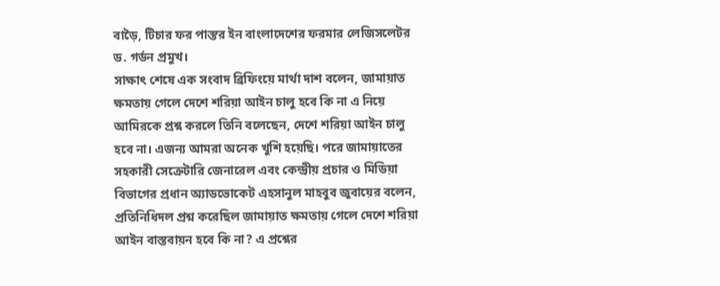বাড়ৈ, টিচার ফর পাস্তর ইন বাংলাদেশের ফরমার লেজিসলেটর ড. গর্ডন প্রমুখ।
সাক্ষাৎ শেষে এক সংবাদ ব্রিফিংয়ে মার্থা দাশ বলেন, জামায়াত ক্ষমতায় গেলে দেশে শরিয়া আইন চালু হবে কি না এ নিয়ে আমিরকে প্রশ্ন করলে তিনি বলেছেন, দেশে শরিয়া আইন চালু হবে না। এজন্য আমরা অনেক খুশি হয়েছি। পরে জামায়াতের সহকারী সেক্রেটারি জেনারেল এবং কেন্দ্রীয় প্রচার ও মিডিয়া বিভাগের প্রধান অ্যাডভোকেট এহসানুল মাহবুব জুবায়ের বলেন, প্রতিনিধিদল প্রশ্ন করেছিল জামায়াত ক্ষমতায় গেলে দেশে শরিয়া আইন বাস্তবায়ন হবে কি না? এ প্রশ্নের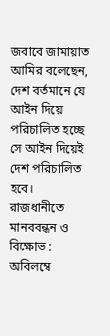জবাবে জামায়াত আমির বলেছেন, দেশ বর্তমানে যে আইন দিয়ে পরিচালিত হচ্ছে সে আইন দিয়েই দেশ পরিচালিত হবে।
রাজধানীতে মানববন্ধন ও বিক্ষোভ : অবিলম্বে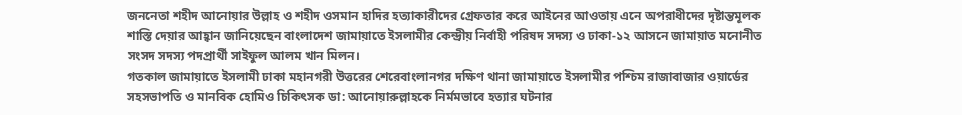জননেতা শহীদ আনোয়ার উল্লাহ ও শহীদ ওসমান হাদির হত্যাকারীদের গ্রেফতার করে আইনের আওতায় এনে অপরাধীদের দৃষ্টান্তমূলক শাস্তি দেয়ার আহ্বান জানিয়েছেন বাংলাদেশ জামায়াতে ইসলামীর কেন্দ্রীয় নির্বাহী পরিষদ সদস্য ও ঢাকা-১২ আসনে জামায়াত মনোনীত সংসদ সদস্য পদপ্রার্থী সাইফুল আলম খান মিলন।
গতকাল জামায়াতে ইসলামী ঢাকা মহানগরী উত্তরের শেরেবাংলানগর দক্ষিণ থানা জামায়াতে ইসলামীর পশ্চিম রাজাবাজার ওয়ার্ডের সহসভাপতি ও মানবিক হোমিও চিকিৎসক ডা: আনোয়ারুল্লাহকে নির্মমভাবে হত্যার ঘটনার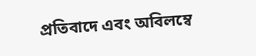প্রতিবাদে এবং অবিলম্বে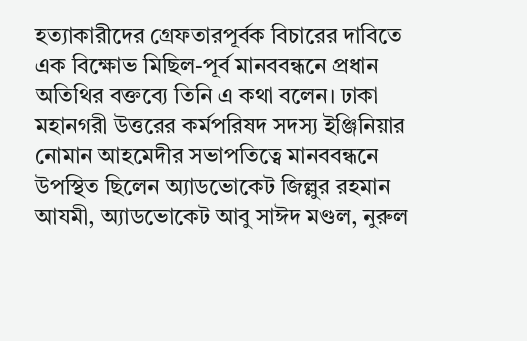হত্যাকারীদের গ্রেফতারপূর্বক বিচারের দাবিতে এক বিক্ষোভ মিছিল-পূর্ব মানববন্ধনে প্রধান অতিথির বক্তব্যে তিনি এ কথা বলেন। ঢাকা মহানগরী উত্তরের কর্মপরিষদ সদস্য ইঞ্জিনিয়ার নোমান আহমেদীর সভাপতিত্বে মানববন্ধনে উপস্থিত ছিলেন অ্যাডভোকেট জিল্লুর রহমান আযমী, অ্যাডভোকেট আবু সাঈদ মণ্ডল, নুরুল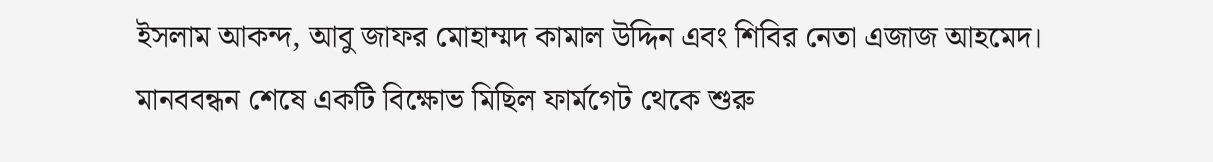ইসলাম আকন্দ, আবু জাফর মোহাম্মদ কামাল উদ্দিন এবং শিবির নেতা এজাজ আহমেদ। মানববন্ধন শেষে একটি বিক্ষোভ মিছিল ফার্মগেট থেকে শুরু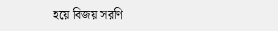হয়ে বিজয় সরণি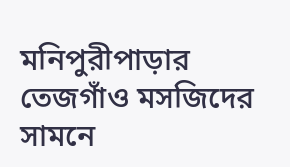মনিপুরীপাড়ার তেজগাঁও মসজিদের সামনে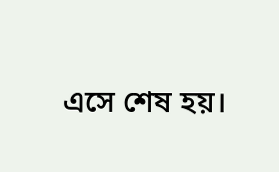এসে শেষ হয়।